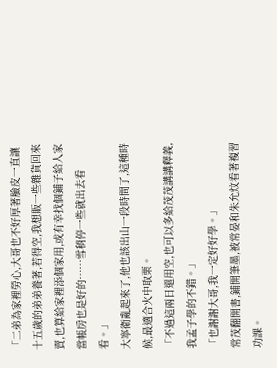「二弟為家裡勞心,大哥也不好厚著臉皮一直讓十五歲的弟弟養著,若得空,我想販一些雜貨回來賣,也算給家裡添個家用,或有幸找個鋪子給人家當帳房也是好的……雪稍停一些就出去看看。」
大寧衛亂起來了,他也該出山一段時間了,這種時候,最適合火中取栗。
「不過這兩日還用空,也可以多給茂茂講講釋義,我孟子學的不錯。」
「也謝謝大哥,我一定好好學。」
常茂翻開書,鋪開筆墨,被常晏和朱允炆看著複習功課。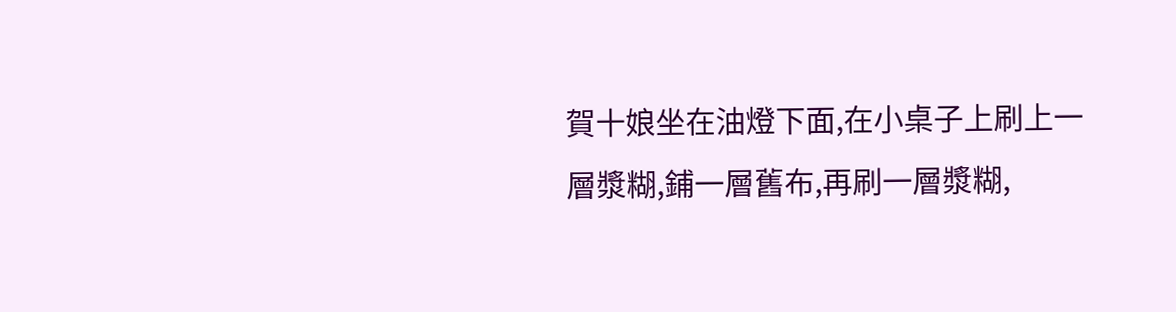賀十娘坐在油燈下面,在小桌子上刷上一層漿糊,鋪一層舊布,再刷一層漿糊,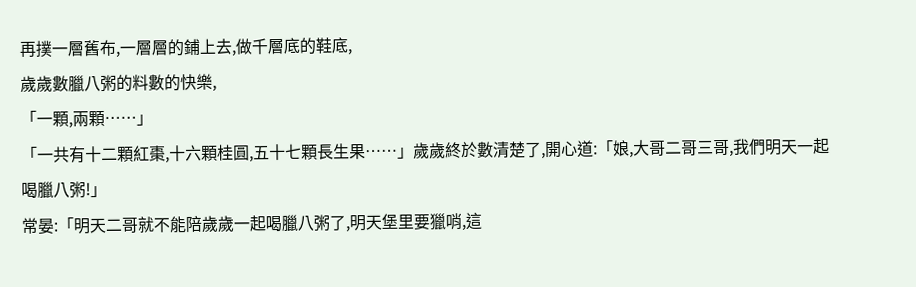再撲一層舊布,一層層的鋪上去,做千層底的鞋底,
歲歲數臘八粥的料數的快樂,
「一顆,兩顆……」
「一共有十二顆紅棗,十六顆桂圓,五十七顆長生果……」歲歲終於數清楚了,開心道:「娘,大哥二哥三哥,我們明天一起喝臘八粥!」
常晏:「明天二哥就不能陪歲歲一起喝臘八粥了,明天堡里要獵哨,這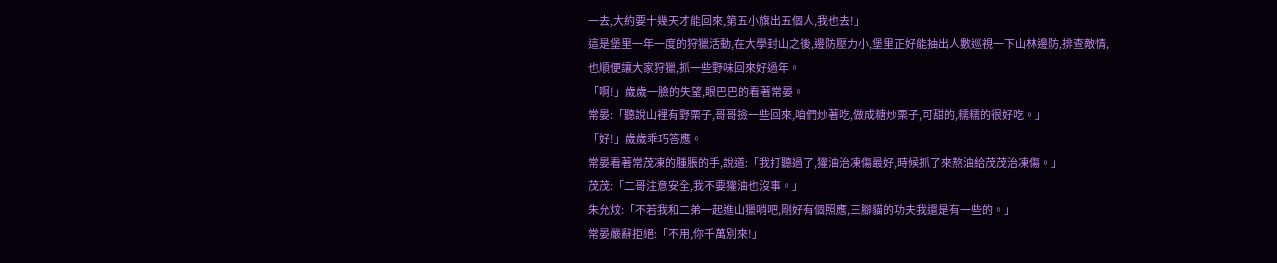一去,大約要十幾天才能回來,第五小旗出五個人,我也去!」
這是堡里一年一度的狩獵活動,在大學封山之後,邊防壓力小,堡里正好能抽出人數巡視一下山林邊防,排查敵情,
也順便讓大家狩獵,抓一些野味回來好過年。
「啊!」歲歲一臉的失望,眼巴巴的看著常晏。
常晏:「聽說山裡有野栗子,哥哥撿一些回來,咱們炒著吃,做成糖炒栗子,可甜的,糯糯的很好吃。」
「好!」歲歲乖巧答應。
常晏看著常茂凍的腫脹的手,說道:「我打聽過了,獾油治凍傷最好,時候抓了來熬油給茂茂治凍傷。」
茂茂:「二哥注意安全,我不要獾油也沒事。」
朱允炆:「不若我和二弟一起進山獵哨吧,剛好有個照應,三腳貓的功夫我還是有一些的。」
常晏嚴辭拒絕:「不用,你千萬別來!」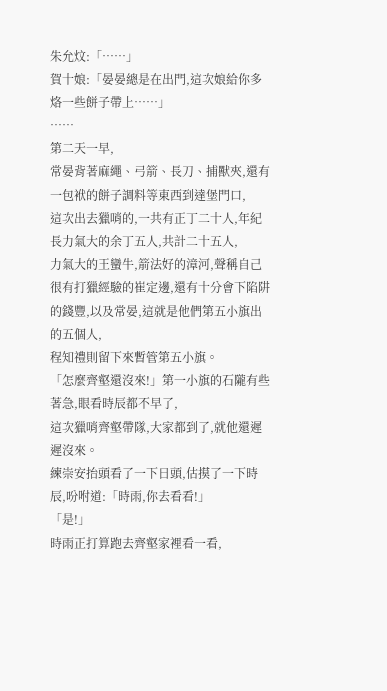朱允炆:「……」
賀十娘:「晏晏總是在出門,這次娘給你多烙一些餅子帶上……」
……
第二天一早,
常晏背著麻繩、弓箭、長刀、捕獸夾,還有一包袱的餅子調料等東西到達堡門口,
這次出去獵哨的,一共有正丁二十人,年紀長力氣大的余丁五人,共計二十五人,
力氣大的王蠻牛,箭法好的漳河,聲稱自己很有打獵經驗的崔定邊,還有十分會下陷阱的錢豐,以及常晏,這就是他們第五小旗出的五個人,
程知禮則留下來暫管第五小旗。
「怎麼齊壑還沒來!」第一小旗的石隴有些著急,眼看時辰都不早了,
這次獵哨齊壑帶隊,大家都到了,就他還遲遲沒來。
練崇安抬頭看了一下日頭,估摸了一下時辰,吩咐道:「時雨,你去看看!」
「是!」
時雨正打算跑去齊壑家裡看一看,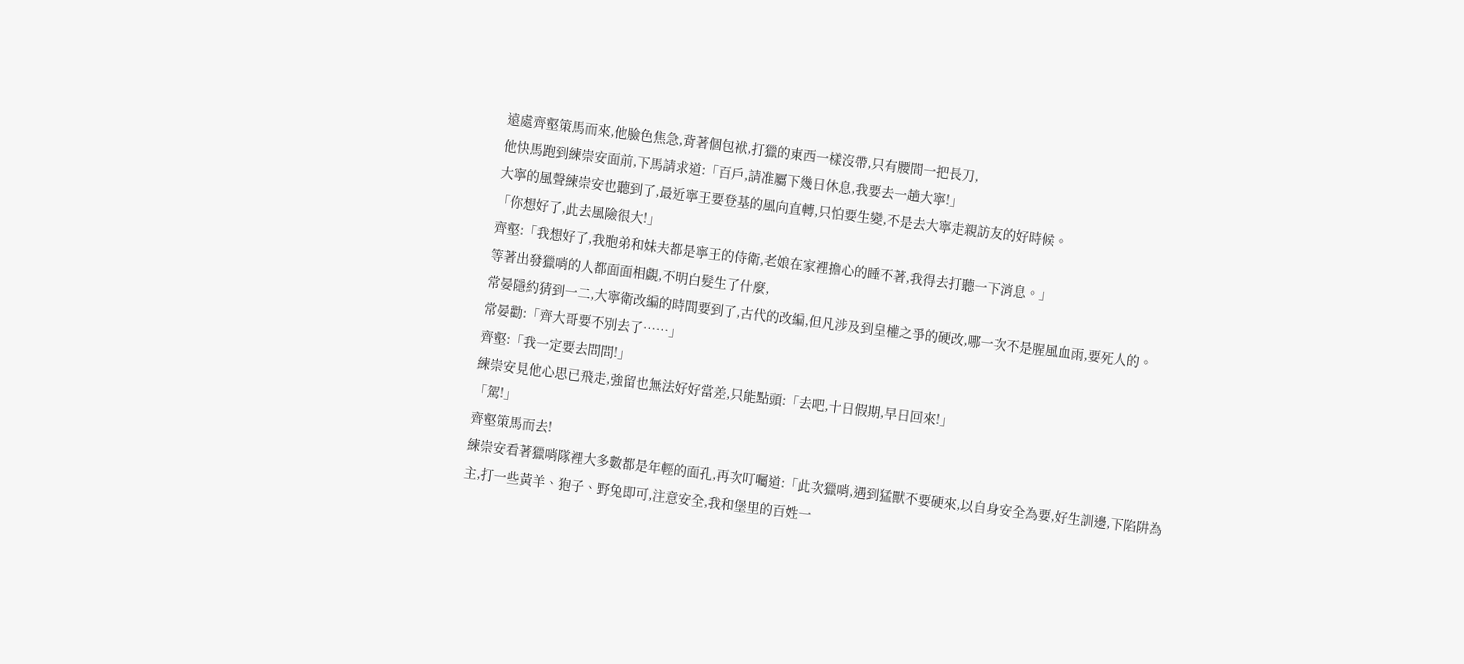遠處齊壑策馬而來,他臉色焦急,背著個包袱,打獵的東西一樣沒帶,只有腰間一把長刀,
他快馬跑到練崇安面前,下馬請求道:「百戶,請准屬下幾日休息,我要去一趟大寧!」
大寧的風聲練崇安也聽到了,最近寧王要登基的風向直轉,只怕要生變,不是去大寧走親訪友的好時候。
「你想好了,此去風險很大!」
齊壑:「我想好了,我胞弟和妹夫都是寧王的侍衛,老娘在家裡擔心的睡不著,我得去打聽一下消息。」
等著出發獵哨的人都面面相覷,不明白髮生了什麼,
常晏隱約猜到一二,大寧衛改編的時間要到了,古代的改編,但凡涉及到皇權之爭的硬改,哪一次不是腥風血雨,要死人的。
常晏勸:「齊大哥要不別去了……」
齊壑:「我一定要去問問!」
練崇安見他心思已飛走,強留也無法好好當差,只能點頭:「去吧,十日假期,早日回來!」
「駕!」
齊壑策馬而去!
練崇安看著獵哨隊裡大多數都是年輕的面孔,再次叮囑道:「此次獵哨,遇到猛獸不要硬來,以自身安全為要,好生訓邊,下陷阱為主,打一些黃羊、狍子、野兔即可,注意安全,我和堡里的百姓一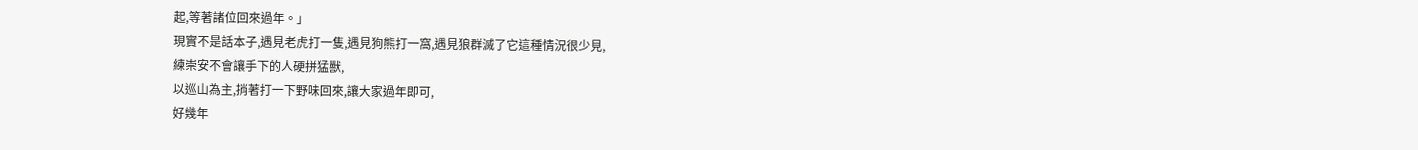起,等著諸位回來過年。」
現實不是話本子,遇見老虎打一隻,遇見狗熊打一窩,遇見狼群滅了它這種情況很少見,
練崇安不會讓手下的人硬拼猛獸,
以巡山為主,捎著打一下野味回來,讓大家過年即可,
好幾年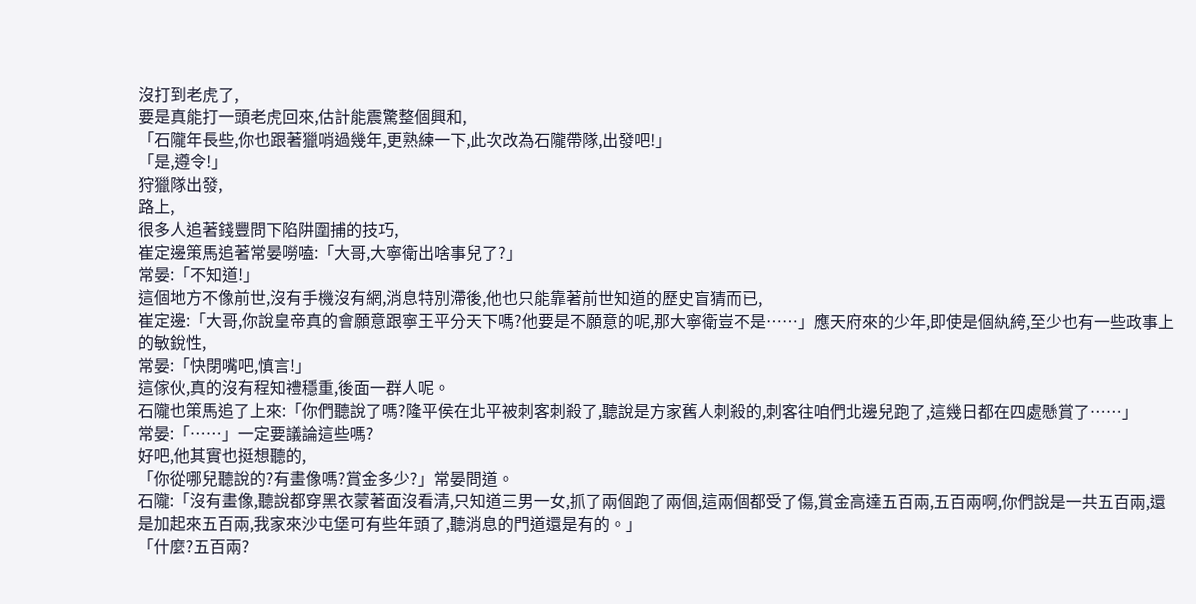沒打到老虎了,
要是真能打一頭老虎回來,估計能震驚整個興和,
「石隴年長些,你也跟著獵哨過幾年,更熟練一下,此次改為石隴帶隊,出發吧!」
「是,遵令!」
狩獵隊出發,
路上,
很多人追著錢豐問下陷阱圍捕的技巧,
崔定邊策馬追著常晏嘮嗑:「大哥,大寧衛出啥事兒了?」
常晏:「不知道!」
這個地方不像前世,沒有手機沒有網,消息特別滯後,他也只能靠著前世知道的歷史盲猜而已,
崔定邊:「大哥,你說皇帝真的會願意跟寧王平分天下嗎?他要是不願意的呢,那大寧衛豈不是……」應天府來的少年,即使是個紈絝,至少也有一些政事上的敏銳性,
常晏:「快閉嘴吧,慎言!」
這傢伙,真的沒有程知禮穩重,後面一群人呢。
石隴也策馬追了上來:「你們聽說了嗎?隆平侯在北平被刺客刺殺了,聽說是方家舊人刺殺的,刺客往咱們北邊兒跑了,這幾日都在四處懸賞了……」
常晏:「……」一定要議論這些嗎?
好吧,他其實也挺想聽的,
「你從哪兒聽說的?有畫像嗎?賞金多少?」常晏問道。
石隴:「沒有畫像,聽說都穿黑衣蒙著面沒看清,只知道三男一女,抓了兩個跑了兩個,這兩個都受了傷,賞金高達五百兩,五百兩啊,你們說是一共五百兩,還是加起來五百兩,我家來沙屯堡可有些年頭了,聽消息的門道還是有的。」
「什麼?五百兩?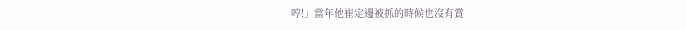哼!」當年他崔定邊被抓的時候也沒有賞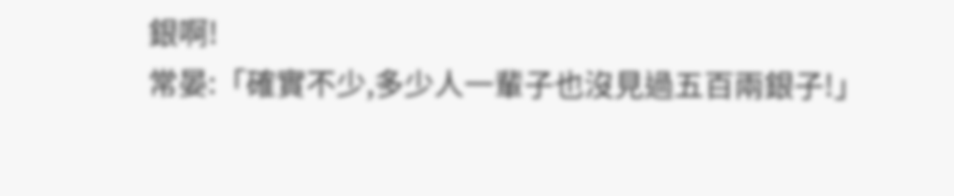銀啊!
常晏:「確實不少,多少人一輩子也沒見過五百兩銀子!」